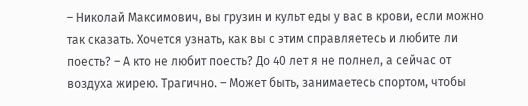– Николай Максимович, вы грузин и культ еды у вас в крови, если можно так сказать. Хочется узнать, как вы с этим справляетесь и любите ли поесть? – А кто не любит поесть? До 40 лет я не полнел, а сейчас от воздуха жирею. Трагично. – Может быть, занимаетесь спортом, чтобы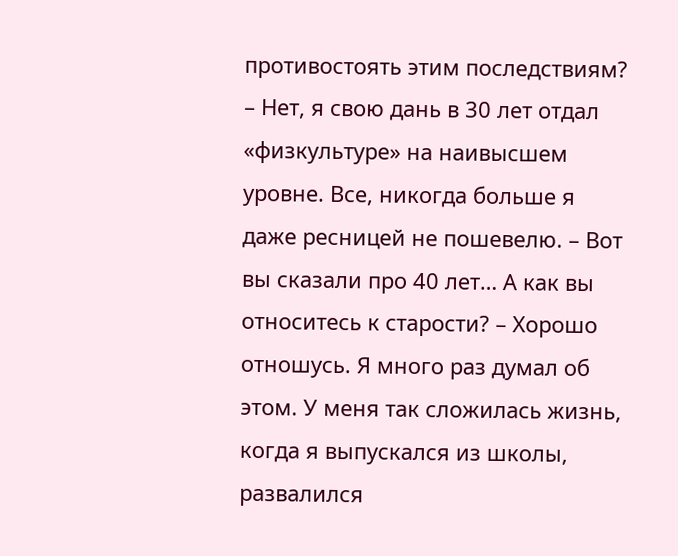противостоять этим последствиям? – Нет, я свою дань в 30 лет отдал «физкультуре» на наивысшем уровне. Все, никогда больше я даже ресницей не пошевелю. – Вот вы сказали про 40 лет… А как вы относитесь к старости? – Хорошо отношусь. Я много раз думал об этом. У меня так сложилась жизнь, когда я выпускался из школы, развалился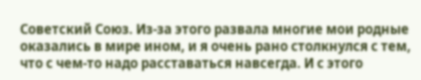Советский Союз. Из-за этого развала многие мои родные оказались в мире ином, и я очень рано столкнулся с тем, что с чем-то надо расставаться навсегда. И с этого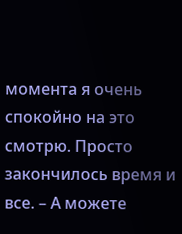момента я очень спокойно на это смотрю. Просто закончилось время и все. – А можете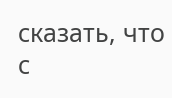сказать, что с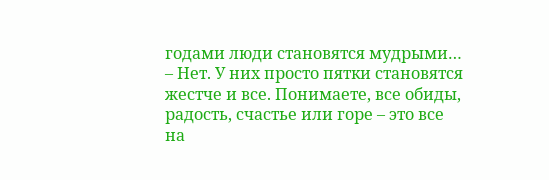годами люди становятся мудрыми… – Нет. У них просто пятки становятся жестче и все. Понимаете, все обиды, радость, счастье или горе – это все на